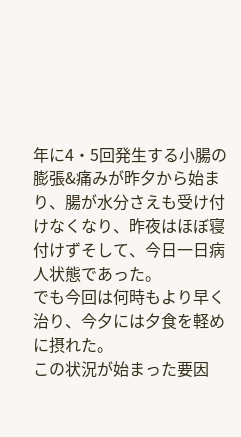年に4・5回発生する小腸の膨張&痛みが昨夕から始まり、腸が水分さえも受け付けなくなり、昨夜はほぼ寝付けずそして、今日一日病人状態であった。
でも今回は何時もより早く治り、今夕には夕食を軽めに摂れた。
この状況が始まった要因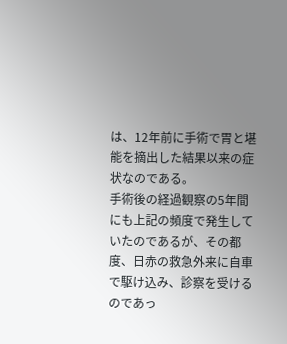は、12年前に手術で胃と堪能を摘出した結果以来の症状なのである。
手術後の経過観察の5年間にも上記の頻度で発生していたのであるが、その都度、日赤の救急外来に自車で駆け込み、診察を受けるのであっ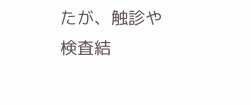たが、触診や検査結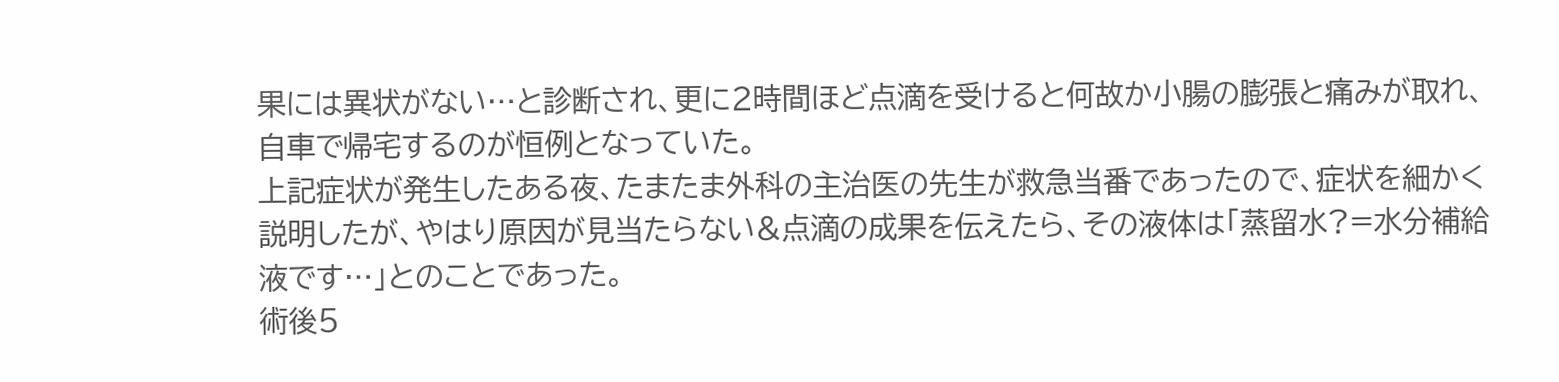果には異状がない…と診断され、更に2時間ほど点滴を受けると何故か小腸の膨張と痛みが取れ、自車で帰宅するのが恒例となっていた。
上記症状が発生したある夜、たまたま外科の主治医の先生が救急当番であったので、症状を細かく説明したが、やはり原因が見当たらない&点滴の成果を伝えたら、その液体は「蒸留水?=水分補給液です…」とのことであった。
術後5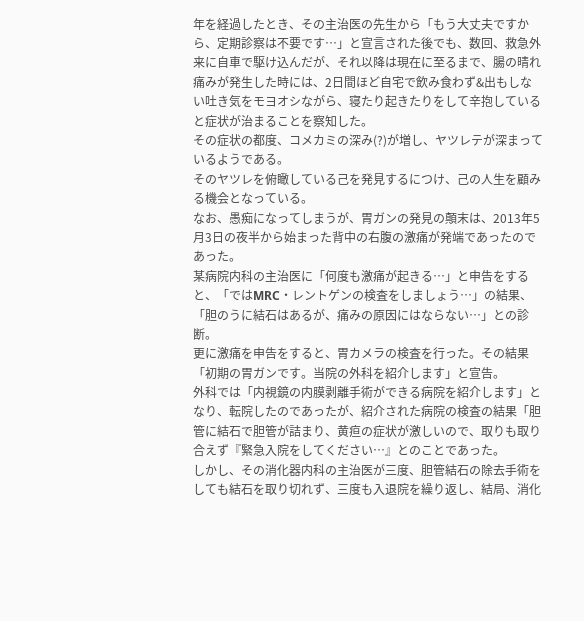年を経過したとき、その主治医の先生から「もう大丈夫ですから、定期診察は不要です…」と宣言された後でも、数回、救急外来に自車で駆け込んだが、それ以降は現在に至るまで、腸の晴れ痛みが発生した時には、2日間ほど自宅で飲み食わず&出もしない吐き気をモヨオシながら、寝たり起きたりをして辛抱していると症状が治まることを察知した。
その症状の都度、コメカミの深み(?)が増し、ヤツレテが深まっているようである。
そのヤツレを俯瞰している己を発見するにつけ、己の人生を顧みる機会となっている。
なお、愚痴になってしまうが、胃ガンの発見の顛末は、2013年5月3日の夜半から始まった背中の右腹の激痛が発端であったのであった。
某病院内科の主治医に「何度も激痛が起きる…」と申告をすると、「ではMRC・レントゲンの検査をしましょう…」の結果、「胆のうに結石はあるが、痛みの原因にはならない…」との診断。
更に激痛を申告をすると、胃カメラの検査を行った。その結果「初期の胃ガンです。当院の外科を紹介します」と宣告。
外科では「内視鏡の内膜剥離手術ができる病院を紹介します」となり、転院したのであったが、紹介された病院の検査の結果「胆管に結石で胆管が詰まり、黄疸の症状が激しいので、取りも取り合えず『緊急入院をしてください…』とのことであった。
しかし、その消化器内科の主治医が三度、胆管結石の除去手術をしても結石を取り切れず、三度も入退院を繰り返し、結局、消化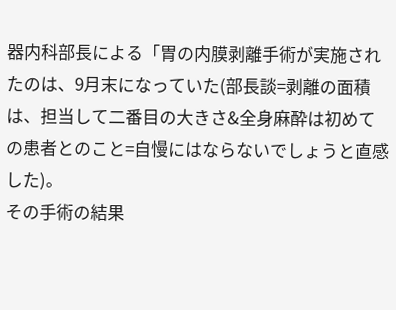器内科部長による「胃の内膜剥離手術が実施されたのは、9月末になっていた(部長談=剥離の面積は、担当して二番目の大きさ&全身麻酔は初めての患者とのこと=自慢にはならないでしょうと直感した)。
その手術の結果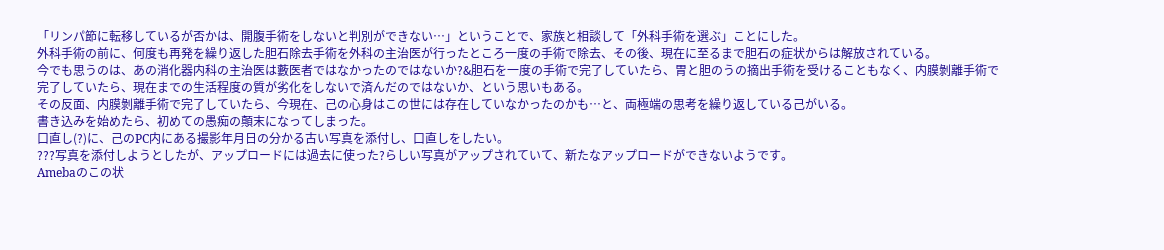「リンパ節に転移しているが否かは、開腹手術をしないと判別ができない…」ということで、家族と相談して「外科手術を選ぶ」ことにした。
外科手術の前に、何度も再発を繰り返した胆石除去手術を外科の主治医が行ったところ一度の手術で除去、その後、現在に至るまで胆石の症状からは解放されている。
今でも思うのは、あの消化器内科の主治医は藪医者ではなかったのではないか?&胆石を一度の手術で完了していたら、胃と胆のうの摘出手術を受けることもなく、内膜剝離手術で完了していたら、現在までの生活程度の質が劣化をしないで済んだのではないか、という思いもある。
その反面、内膜剝離手術で完了していたら、今現在、己の心身はこの世には存在していなかったのかも…と、両極端の思考を繰り返している己がいる。
書き込みを始めたら、初めての愚痴の顛末になってしまった。
口直し(?)に、己のPC内にある撮影年月日の分かる古い写真を添付し、口直しをしたい。
???写真を添付しようとしたが、アップロードには過去に使った?らしい写真がアップされていて、新たなアップロードができないようです。
Amebaのこの状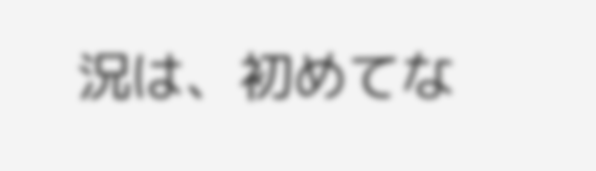況は、初めてな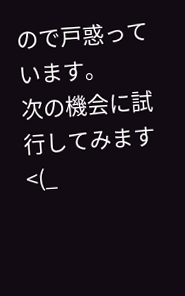ので戸惑っています。
次の機会に試行してみます<(_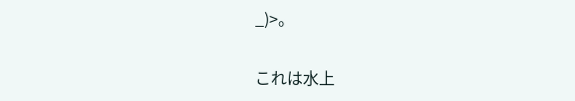_)>。

これは水上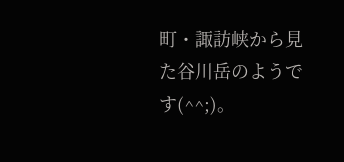町・諏訪峡から見た谷川岳のようです(^^;)。